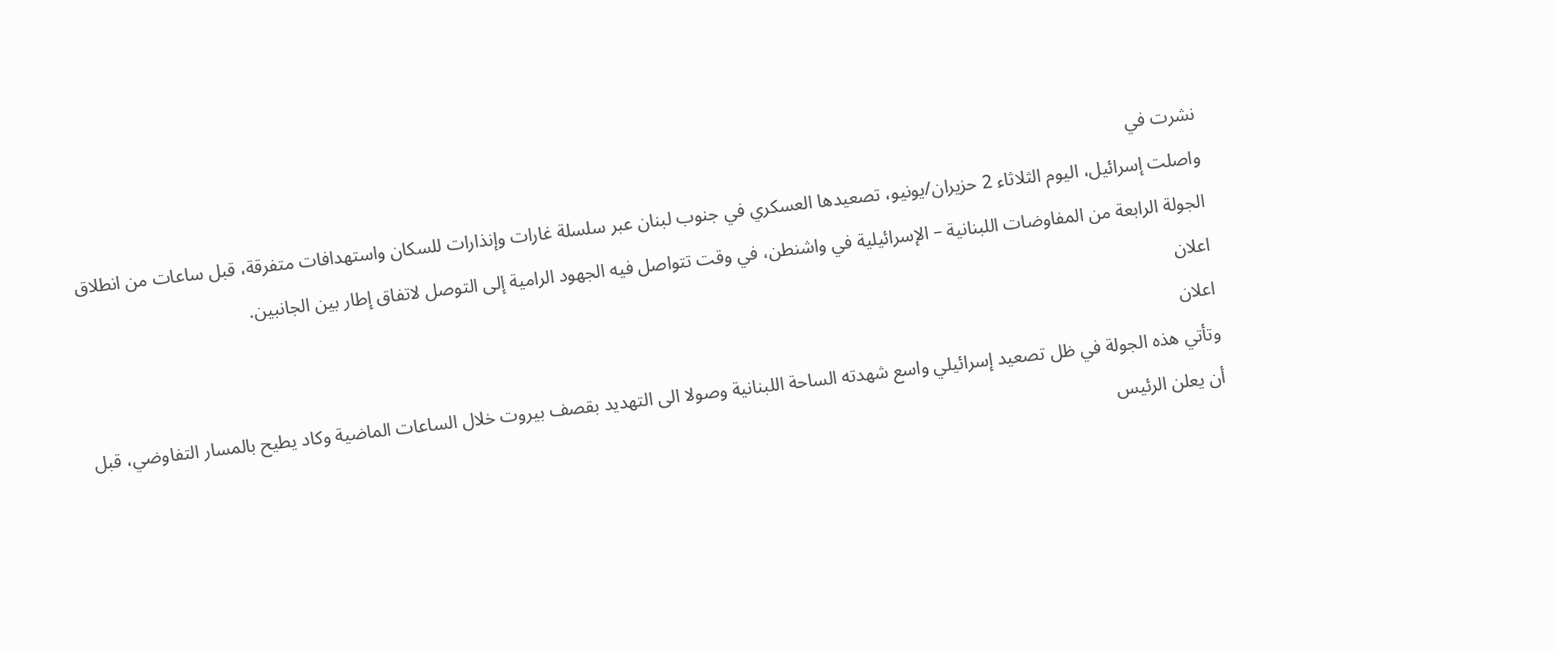نشرت في
واصلت إسرائيل، اليوم الثلاثاء 2 حزيران/يونيو، تصعيدها العسكري في جنوب لبنان عبر سلسلة غارات وإنذارات للسكان واستهدافات متفرقة، قبل ساعات من انطلاق الجولة الرابعة من المفاوضات اللبنانية – الإسرائيلية في واشنطن، في وقت تتواصل فيه الجهود الرامية إلى التوصل لاتفاق إطار بين الجانبين.
اعلان
اعلان
وتأتي هذه الجولة في ظل تصعيد إسرائيلي واسع شهدته الساحة اللبنانية وصولا الى التهديد بقصف بيروت خلال الساعات الماضية وكاد يطيح بالمسار التفاوضي، قبل أن يعلن الرئيس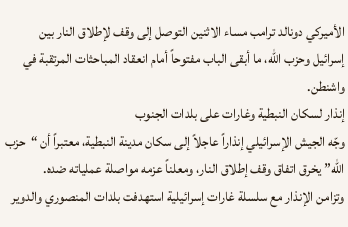الأميركي دونالد ترامب مساء الاثنين التوصل إلى وقف لإطلاق النار بين إسرائيل وحزب الله، ما أبقى الباب مفتوحاً أمام انعقاد المباحثات المرتقبة في واشنطن.
إنذار لسكان النبطية وغارات على بلدات الجنوب
وجّه الجيش الإسرائيلي إنذاراً عاجلاً إلى سكان مدينة النبطية، معتبراً أن “حزب الله” يخرق اتفاق وقف إطلاق النار، ومعلناً عزمه مواصلة عملياته ضده.
وتزامن الإنذار مع سلسلة غارات إسرائيلية استهدفت بلدات المنصوري والدوير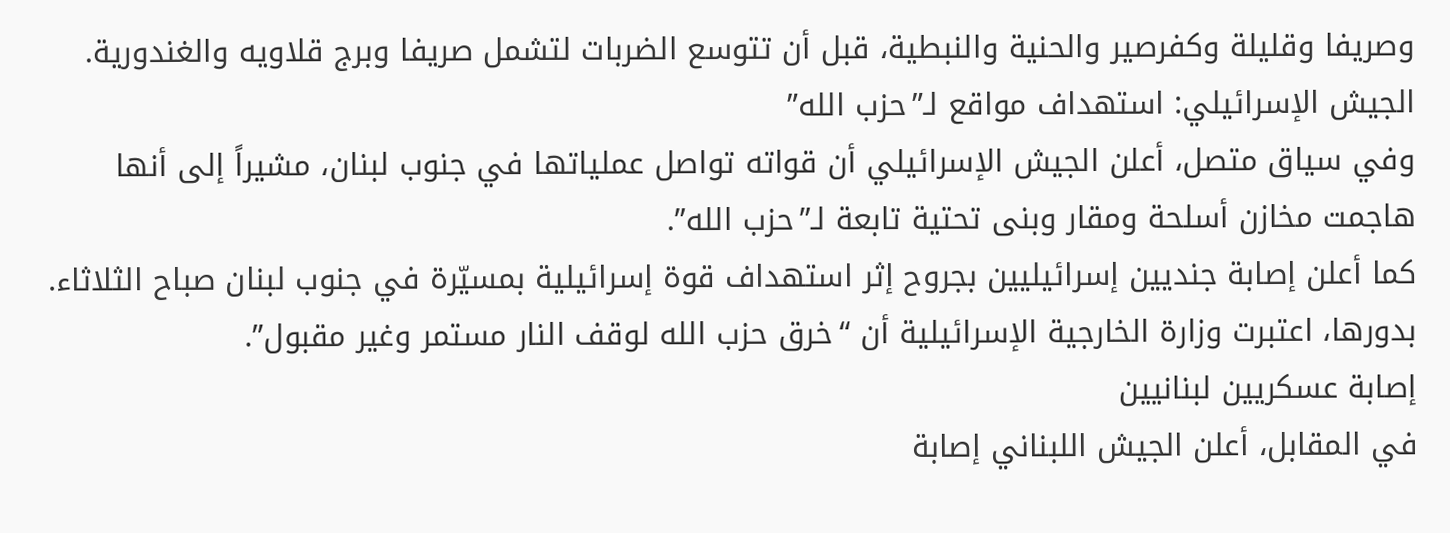وصريفا وقليلة وكفرصير والحنية والنبطية، قبل أن تتوسع الضربات لتشمل صريفا وبرج قلاويه والغندورية.
الجيش الإسرائيلي: استهداف مواقع لـ”حزب الله”
وفي سياق متصل، أعلن الجيش الإسرائيلي أن قواته تواصل عملياتها في جنوب لبنان، مشيراً إلى أنها هاجمت مخازن أسلحة ومقار وبنى تحتية تابعة لـ”حزب الله”.
كما أعلن إصابة جنديين إسرائيليين بجروح إثر استهداف قوة إسرائيلية بمسيّرة في جنوب لبنان صباح الثلاثاء.
بدورها، اعتبرت وزارة الخارجية الإسرائيلية أن “خرق حزب الله لوقف النار مستمر وغير مقبول”.
إصابة عسكريين لبنانيين
في المقابل، أعلن الجيش اللبناني إصابة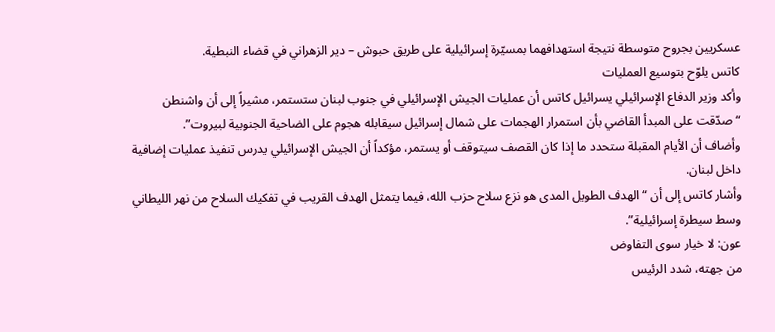عسكريين بجروح متوسطة نتيجة استهدافهما بمسيّرة إسرائيلية على طريق حبوش – دير الزهراني في قضاء النبطية.
كاتس يلوّح بتوسيع العمليات
وأكد وزير الدفاع الإسرائيلي يسرائيل كاتس أن عمليات الجيش الإسرائيلي في جنوب لبنان ستستمر، مشيراً إلى أن واشنطن “صدّقت على المبدأ القاضي بأن استمرار الهجمات على شمال إسرائيل سيقابله هجوم على الضاحية الجنوبية لبيروت”.
وأضاف أن الأيام المقبلة ستحدد ما إذا كان القصف سيتوقف أو يستمر، مؤكداً أن الجيش الإسرائيلي يدرس تنفيذ عمليات إضافية داخل لبنان.
وأشار كاتس إلى أن “الهدف الطويل المدى هو نزع سلاح حزب الله، فيما يتمثل الهدف القريب في تفكيك السلاح من نهر الليطاني وسط سيطرة إسرائيلية”.
عون: لا خيار سوى التفاوض
من جهته، شدد الرئيس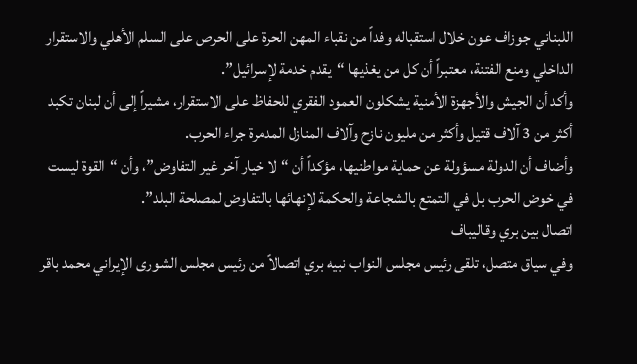اللبناني جوزاف عون خلال استقباله وفداً من نقباء المهن الحرة على الحرص على السلم الأهلي والاستقرار الداخلي ومنع الفتنة، معتبراً أن كل من يغذيها “يقدم خدمة لإسرائيل”.
وأكد أن الجيش والأجهزة الأمنية يشكلون العمود الفقري للحفاظ على الاستقرار، مشيراً إلى أن لبنان تكبد أكثر من 3 آلاف قتيل وأكثر من مليون نازح وآلاف المنازل المدمرة جراء الحرب.
وأضاف أن الدولة مسؤولة عن حماية مواطنيها، مؤكداً أن “لا خيار آخر غير التفاوض”، وأن “القوة ليست في خوض الحرب بل في التمتع بالشجاعة والحكمة لإنهائها بالتفاوض لمصلحة البلد”.
اتصال بين بري وقاليباف
وفي سياق متصل، تلقى رئيس مجلس النواب نبيه بري اتصالاً من رئيس مجلس الشورى الإيراني محمد باقر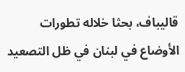قاليباف، بحثا خلاله تطورات الأوضاع في لبنان في ظل التصعيد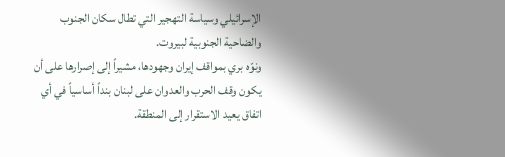الإسرائيلي وسياسة التهجير التي تطال سكان الجنوب والضاحية الجنوبية لبيروت.
ونوّه بري بمواقف إيران وجهودها، مشيراً إلى إصرارها على أن يكون وقف الحرب والعدوان على لبنان بنداً أساسياً في أي اتفاق يعيد الاستقرار إلى المنطقة.